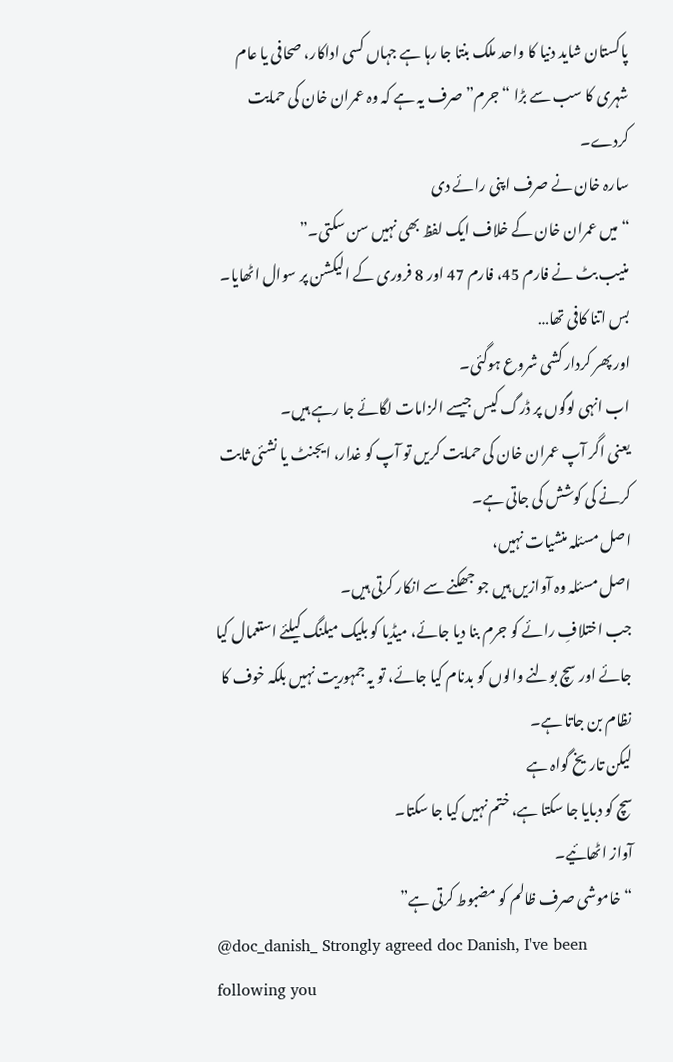پاکستان شاید دنیا کا واحد ملک بنتا جا رہا ہے جہاں کسی اداکار، صحافی یا عام شہری کا سب سے بڑا “جرم” صرف یہ ہے کہ وہ عمران خان کی حمایت کردے۔
سارہ خان نے صرف اپنی رائے دی
“میں عمران خان کے خلاف ایک لفظ بھی نہیں سن سکتی۔”
منیب بٹ نے فارم 45، فارم 47 اور 8 فروری کے الیکشن پر سوال اٹھایا۔
بس اتنا کافی تھا…
اور پھر کردار کشی شروع ہوگئی۔
اب انہی لوگوں پر ڈرگ کیس جیسے الزامات لگائے جا رہے ہیں۔
یعنی اگر آپ عمران خان کی حمایت کریں تو آپ کو غدار، ایجنٹ یا نشئی ثابت کرنے کی کوشش کی جاتی ہے۔
اصل مسئلہ منشیات نہیں،
اصل مسئلہ وہ آوازیں ہیں جو جھکنے سے انکار کرتی ہیں۔
جب اختلافِ رائے کو جرم بنا دیا جائے، میڈیا کو بلیک میلنگ کیلئے استعمال کیا جائے اور سچ بولنے والوں کو بدنام کیا جائے، تو یہ جمہوریت نہیں بلکہ خوف کا نظام بن جاتا ہے۔
لیکن تاریخ گواہ ہے
سچ کو دبایا جا سکتا ہے، ختم نہیں کیا جا سکتا۔
آواز اٹھائیے۔
“ خاموشی صرف ظالم کو مضبوط کرتی ہے”
@doc_danish_ Strongly agreed doc Danish, I've been following you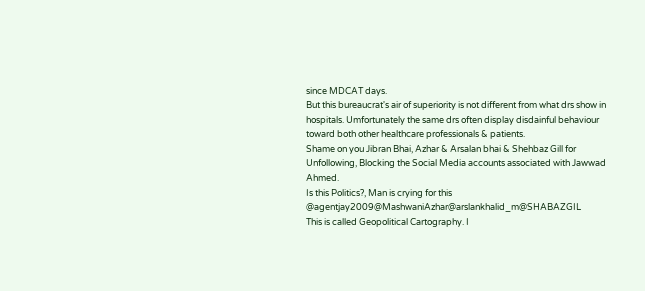since MDCAT days.
But this bureaucrat's air of superiority is not different from what drs show in hospitals. Umfortunately the same drs often display disdainful behaviour toward both other healthcare professionals & patients.
Shame on you Jibran Bhai, Azhar & Arsalan bhai & Shehbaz Gill for Unfollowing, Blocking the Social Media accounts associated with Jawwad Ahmed.
Is this Politics?, Man is crying for this
@agentjay2009@MashwaniAzhar@arslankhalid_m@SHABAZGIL
This is called Geopolitical Cartography. I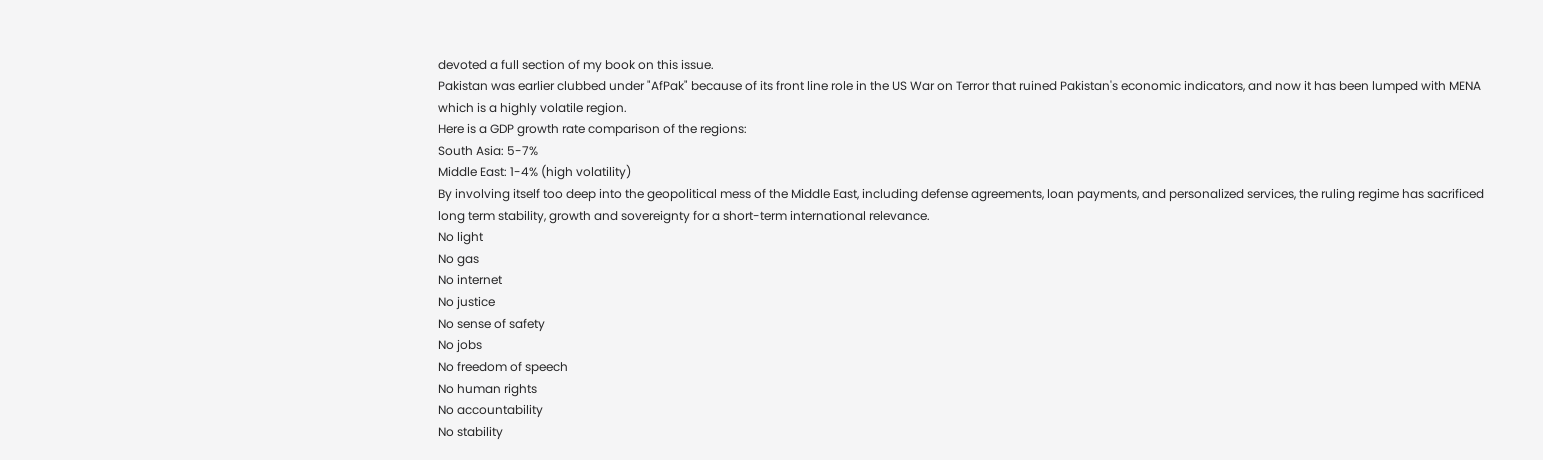devoted a full section of my book on this issue.
Pakistan was earlier clubbed under "AfPak" because of its front line role in the US War on Terror that ruined Pakistan's economic indicators, and now it has been lumped with MENA which is a highly volatile region.
Here is a GDP growth rate comparison of the regions:
South Asia: 5-7%
Middle East: 1-4% (high volatility)
By involving itself too deep into the geopolitical mess of the Middle East, including defense agreements, loan payments, and personalized services, the ruling regime has sacrificed long term stability, growth and sovereignty for a short-term international relevance.
No light
No gas
No internet
No justice
No sense of safety
No jobs
No freedom of speech
No human rights
No accountability
No stability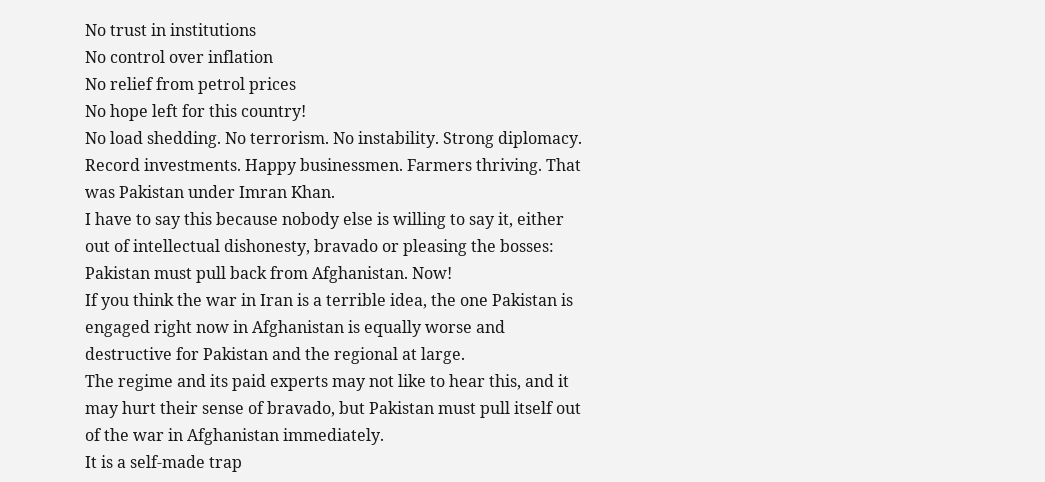No trust in institutions
No control over inflation
No relief from petrol prices
No hope left for this country!
No load shedding. No terrorism. No instability. Strong diplomacy. Record investments. Happy businessmen. Farmers thriving. That was Pakistan under Imran Khan.
I have to say this because nobody else is willing to say it, either out of intellectual dishonesty, bravado or pleasing the bosses:
Pakistan must pull back from Afghanistan. Now!
If you think the war in Iran is a terrible idea, the one Pakistan is engaged right now in Afghanistan is equally worse and destructive for Pakistan and the regional at large.
The regime and its paid experts may not like to hear this, and it may hurt their sense of bravado, but Pakistan must pull itself out of the war in Afghanistan immediately.
It is a self-made trap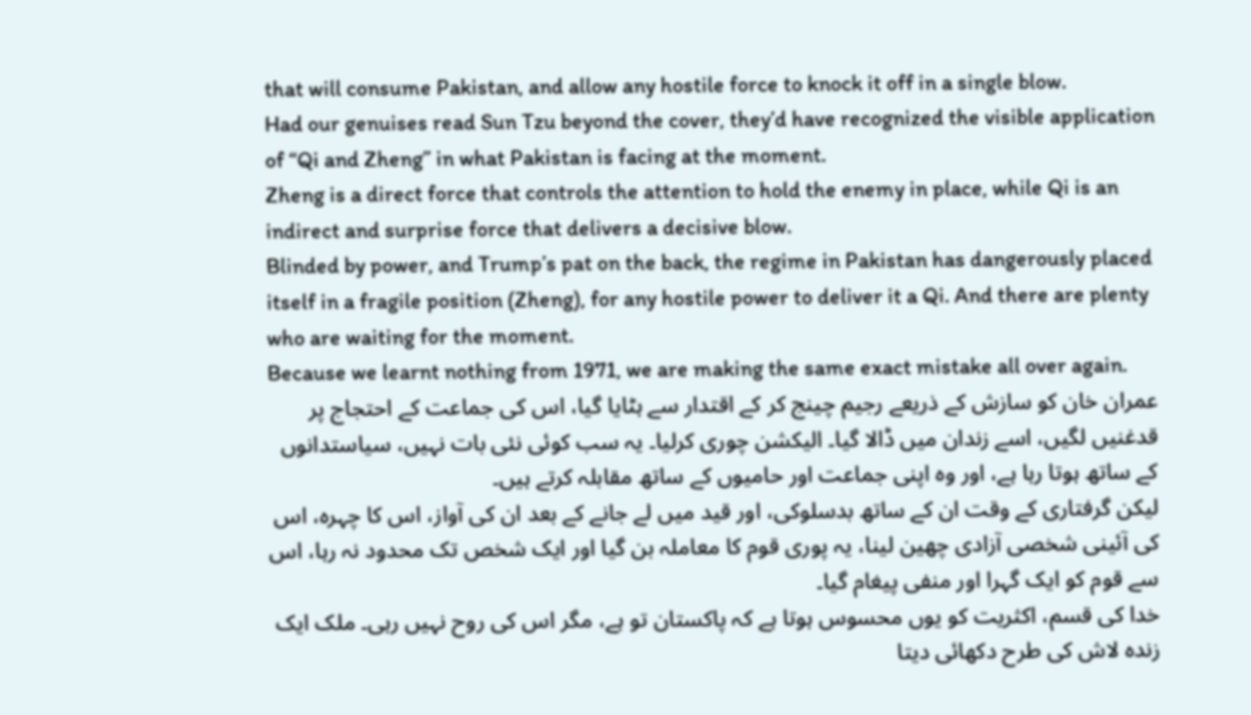that will consume Pakistan, and allow any hostile force to knock it off in a single blow.
Had our genuises read Sun Tzu beyond the cover, they’d have recognized the visible application of “Qi and Zheng” in what Pakistan is facing at the moment.
Zheng is a direct force that controls the attention to hold the enemy in place, while Qi is an indirect and surprise force that delivers a decisive blow.
Blinded by power, and Trump’s pat on the back, the regime in Pakistan has dangerously placed itself in a fragile position (Zheng), for any hostile power to deliver it a Qi. And there are plenty who are waiting for the moment.
Because we learnt nothing from 1971, we are making the same exact mistake all over again.
عمران خان کو سازش کے ذریعے رجیم چینج کر کے اقتدار سے ہٹایا گیا، اس کی جماعت کے احتجاج پر قدغنیں لگیں، اسے زندان میں ڈالا گیا۔ الیکشن چوری کرلیا۔ یہ سب کوئی نئی بات نہیں، سیاستدانوں کے ساتھ ہوتا رہا ہے، اور وہ اپنی جماعت اور حامیوں کے ساتھ مقابلہ کرتے ہیں۔
لیکن گرفتاری کے وقت ان کے ساتھ بدسلوکی، اور قید میں لے جانے کے بعد ان کی آواز، اس کا چہرہ، اس کی آئینی شخصی آزادی چھین لینا، یہ پوری قوم کا معاملہ بن گیا اور ایک شخص تک محدود نہ رہا، اس سے قوم کو ایک گہرا اور منفی پیغام گیا۔
خدا کی قسم، اکثریت کو یوں محسوس ہوتا ہے کہ پاکستان تو ہے، مگر اس کی روح نہیں رہی۔ ملک ایک زندہ لاش کی طرح دکھائی دیتا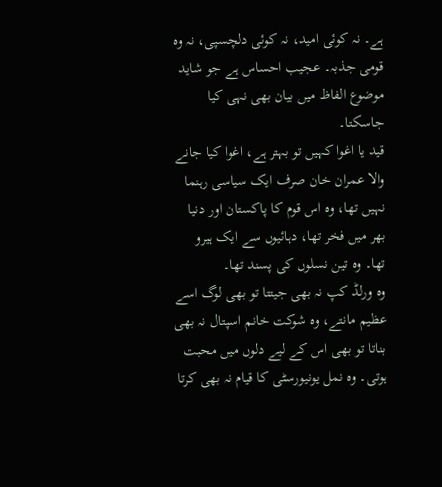ہے۔ نہ کوئی امید، نہ کوئی دلچسپی، نہ وہ قومی جذبہ۔ عجیب احساس ہے جو شاید موضوع الفاظ میں بیان بھی نہی کیا جاسکتا۔
قید یا اغوا کہیں تو بہتر ہے، اغوا کیا جانے والا عمران خان صرف ایک سیاسی رہنما نہیں تھا، وہ اس قوم کا پاکستان اور دنیا بھر میں فخر تھا، دہائیوں سے ایک ہیرو تھا۔ وہ تین نسلوں کی پسند تھا۔
وہ ورلڈ کپ نہ بھی جیتتا تو بھی لوگ اسے عظیم مانتے، وہ شوکت خانم اسپتال نہ بھی بناتا تو بھی اس کے لیے دلوں میں محبت ہوتی۔ وہ نمل یونیورسٹی کا قیام نہ بھی کرتا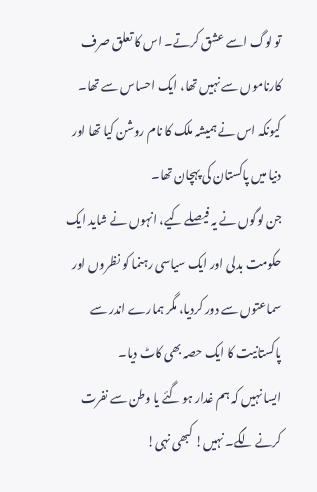تو لوگ اسے عشق کرتے۔ اس کا تعلق صرف کارناموں سے نہیں تھا، ایک احساس سے تھا۔ کیونکہ اس نے ہمیشہ ملک کا نام روشن کیا تھا اور دنیا میں پاکستان کی پہچان تھا۔
جن لوگوں نے یہ فیصلے کیے، انہوں نے شاید ایک حکومت بدلی اور ایک سیاسی رہنما کو نظروں اور سماعتوں سے دور کردیا، مگر ہمارے اندر سے پاکستانیت کا ایک حصہ بھی کاٹ دیا۔
ایسا نہیں کہ ہم غدار ہو گئے یا وطن سے نفرت کرنے لگے۔ نہیں! کبھی نہی!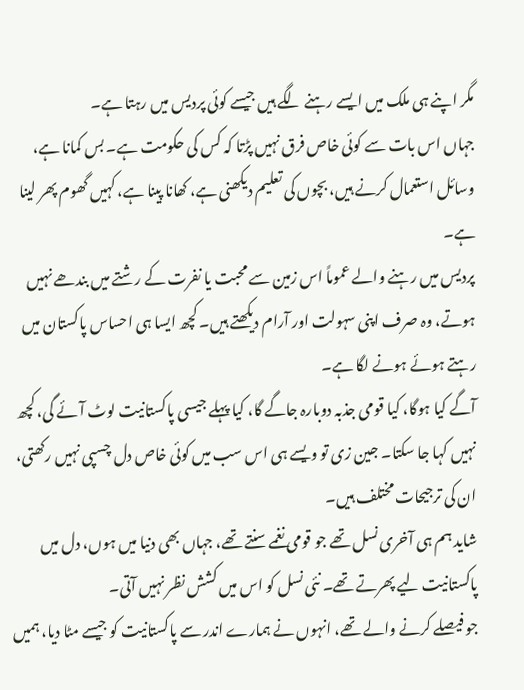مگر اپنے ہی ملک میں ایسے رہنے لگے ہیں جیسے کوئی پردیس میں رہتا ہے۔
جہاں اس بات سے کوئی خاص فرق نہیں پڑتا کہ کس کی حکومت ہے۔ بس کمانا ہے، وسائل استعمال کرنے ہیں، بچوں کی تعلیم دیکھنی ہے، کھانا پینا ہے، کہیں گھوم پھر لینا ہے۔
پردیس میں رہنے والے عموماً اس زمین سے محبت یا نفرت کے رشتے میں بندھے نہیں ہوتے، وہ صرف اپنی سہولت اور آرام دیکھتے ہیں۔ کچھ ایسا ہی احساس پاکستان میں رہتے ہوئے ہونے لگا ہے۔
آگے کیا ہوگا، کیا قومی جذبہ دوبارہ جاگے گا، کیا پہلے جیسی پاکستانیت لوٹ آئے گی، کچھ نہیں کہا جا سکتا۔ جین زی تو ویسے ہی اس سب میں کوئی خاص دل چسپی نہیں رکھتی، ان کی ترجیحات مختلف ہیں۔
شاید ہم ہی آخری نسل تھے جو قومی نغمے سنتے تھے، جہاں بھی دنیا میں ہوں، دل میں پاکستانیت لیے پھرتے تھے۔ نئی نسل کو اس میں کشش نظر نہیں آتی۔
جو فیصلے کرنے والے تھے، انہوں نے ہمارے اندر سے پاکستانیت کو جیسے مٹا دیا، ہمیں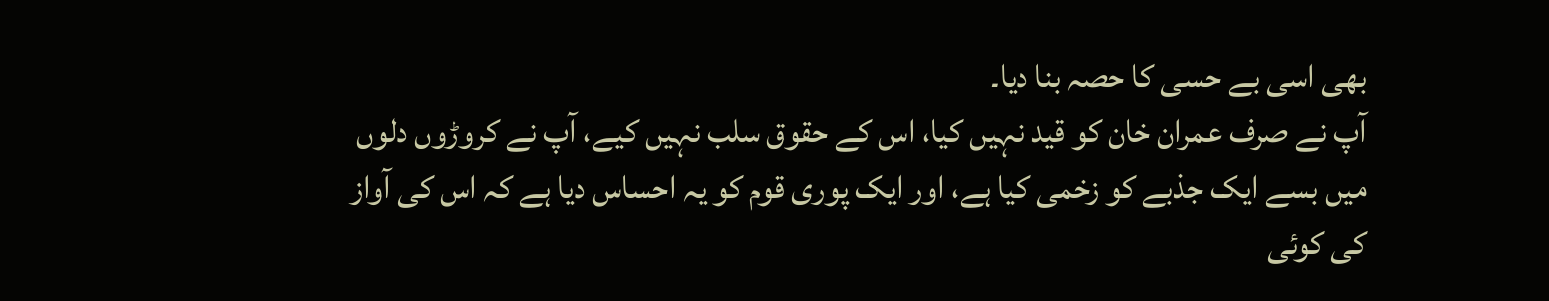بھی اسی بے حسی کا حصہ بنا دیا۔
آپ نے صرف عمران خان کو قید نہیں کیا، اس کے حقوق سلب نہیں کیے، آپ نے کروڑوں دلوں میں بسے ایک جذبے کو زخمی کیا ہے، اور ایک پوری قوم کو یہ احساس دیا ہے کہ اس کی آواز کی کوئی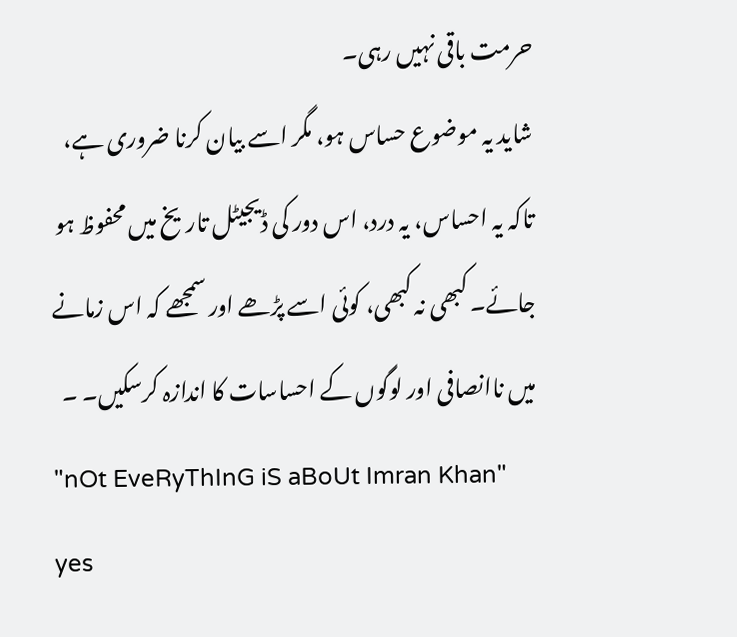حرمت باقی نہیں رہی۔
شاید یہ موضوع حساس ہو، مگر اسے بیان کرنا ضروری ہے، تاکہ یہ احساس، یہ درد، اس دور کی ڈیجیٹل تاریخ میں محفوظ ہو جائے۔ کبھی نہ کبھی، کوئی اسے پڑھے اور سمجھے کہ اس زمانے میں ناانصافی اور لوگوں کے احساسات کا اندازہ کرسکیں۔ ۔
"nOt EveRyThInG iS aBoUt Imran Khan" yes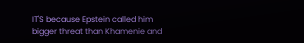IT'S because Epstein called him bigger threat than Khamenie and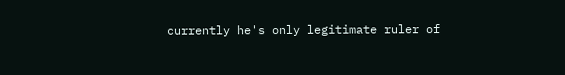currently he's only legitimate ruler of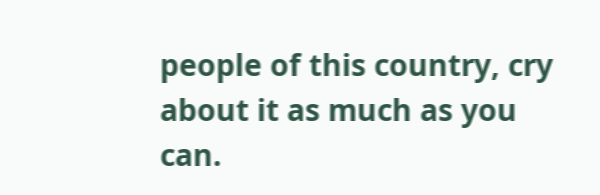people of this country, cry about it as much as you can.